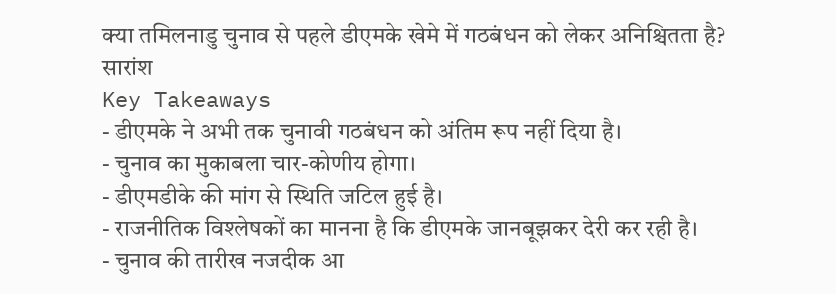क्या तमिलनाडु चुनाव से पहले डीएमके खेमे में गठबंधन को लेकर अनिश्चितता है?
सारांश
Key Takeaways
- डीएमके ने अभी तक चुनावी गठबंधन को अंतिम रूप नहीं दिया है।
- चुनाव का मुकाबला चार-कोणीय होगा।
- डीएमडीके की मांग से स्थिति जटिल हुई है।
- राजनीतिक विश्लेषकों का मानना है कि डीएमके जानबूझकर देरी कर रही है।
- चुनाव की तारीख नजदीक आ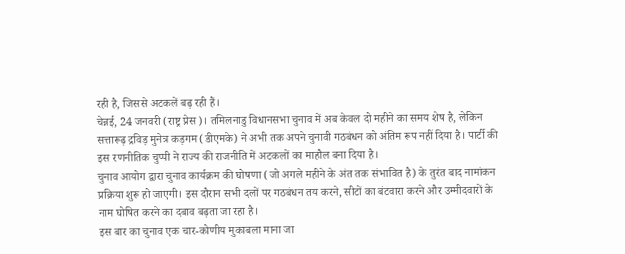रही है, जिससे अटकलें बढ़ रही हैं।
चेन्नई, 24 जनवरी (राष्ट्र प्रेस)। तमिलनाडु विधानसभा चुनाव में अब केवल दो महीने का समय शेष है, लेकिन सत्तारूढ़ द्रविड़ मुनेत्र कड़गम (डीएमके) ने अभी तक अपने चुनावी गठबंधन को अंतिम रूप नहीं दिया है। पार्टी की इस रणनीतिक चुप्पी ने राज्य की राजनीति में अटकलों का माहौल बना दिया है।
चुनाव आयोग द्वारा चुनाव कार्यक्रम की घोषणा (जो अगले महीने के अंत तक संभावित है) के तुरंत बाद नामांकन प्रक्रिया शुरू हो जाएगी। इस दौरान सभी दलों पर गठबंधन तय करने, सीटों का बंटवारा करने और उम्मीदवारों के नाम घोषित करने का दबाव बढ़ता जा रहा है।
इस बार का चुनाव एक चार-कोणीय मुकाबला माना जा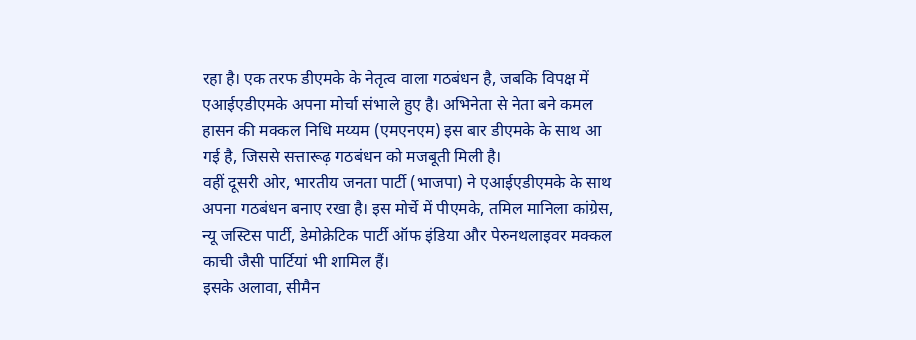रहा है। एक तरफ डीएमके के नेतृत्व वाला गठबंधन है, जबकि विपक्ष में एआईएडीएमके अपना मोर्चा संभाले हुए है। अभिनेता से नेता बने कमल हासन की मक्कल निधि मय्यम (एमएनएम) इस बार डीएमके के साथ आ गई है, जिससे सत्तारूढ़ गठबंधन को मजबूती मिली है।
वहीं दूसरी ओर, भारतीय जनता पार्टी (भाजपा) ने एआईएडीएमके के साथ अपना गठबंधन बनाए रखा है। इस मोर्चे में पीएमके, तमिल मानिला कांग्रेस, न्यू जस्टिस पार्टी, डेमोक्रेटिक पार्टी ऑफ इंडिया और पेरुनथलाइवर मक्कल काची जैसी पार्टियां भी शामिल हैं।
इसके अलावा, सीमैन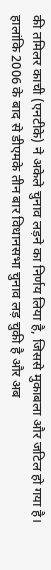की तमिलर काची (एनटीके) ने अकेले चुनाव लड़ने का निर्णय लिया है, जिससे मुकाबला और जटिल हो गया है।
हालांकि 2006 के बाद से डीएमके तीन बार विधानसभा चुनाव लड़ चुकी है और अब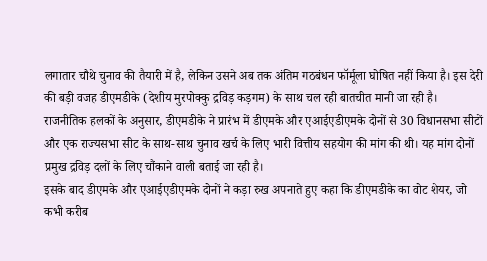लगातार चौथे चुनाव की तैयारी में है, लेकिन उसने अब तक अंतिम गठबंधन फॉर्मूला घोषित नहीं किया है। इस देरी की बड़ी वजह डीएमडीके (देशीय मुरपोक्कु द्रविड़ कड़गम) के साथ चल रही बातचीत मानी जा रही है।
राजनीतिक हलकों के अनुसार, डीएमडीके ने प्रारंभ में डीएमके और एआईएडीएमके दोनों से 30 विधानसभा सीटों और एक राज्यसभा सीट के साथ-साथ चुनाव खर्च के लिए भारी वित्तीय सहयोग की मांग की थी। यह मांग दोनों प्रमुख द्रविड़ दलों के लिए चौंकाने वाली बताई जा रही है।
इसके बाद डीएमके और एआईएडीएमके दोनों ने कड़ा रुख अपनाते हुए कहा कि डीएमडीके का वोट शेयर, जो कभी करीब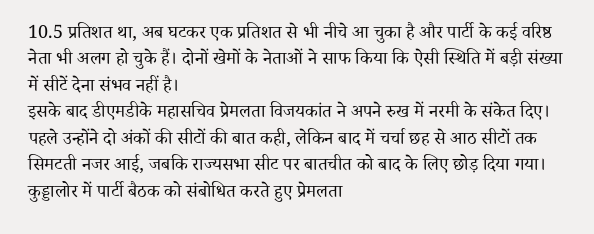10.5 प्रतिशत था, अब घटकर एक प्रतिशत से भी नीचे आ चुका है और पार्टी के कई वरिष्ठ नेता भी अलग हो चुके हैं। दोनों खेमों के नेताओं ने साफ किया कि ऐसी स्थिति में बड़ी संख्या में सीटें देना संभव नहीं है।
इसके बाद डीएमडीके महासचिव प्रेमलता विजयकांत ने अपने रुख में नरमी के संकेत दिए। पहले उन्होंने दो अंकों की सीटों की बात कही, लेकिन बाद में चर्चा छह से आठ सीटों तक सिमटती नजर आई, जबकि राज्यसभा सीट पर बातचीत को बाद के लिए छोड़ दिया गया।
कुड्डालोर में पार्टी बैठक को संबोधित करते हुए प्रेमलता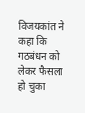विजयकांत ने कहा कि गठबंधन को लेकर फैसला हो चुका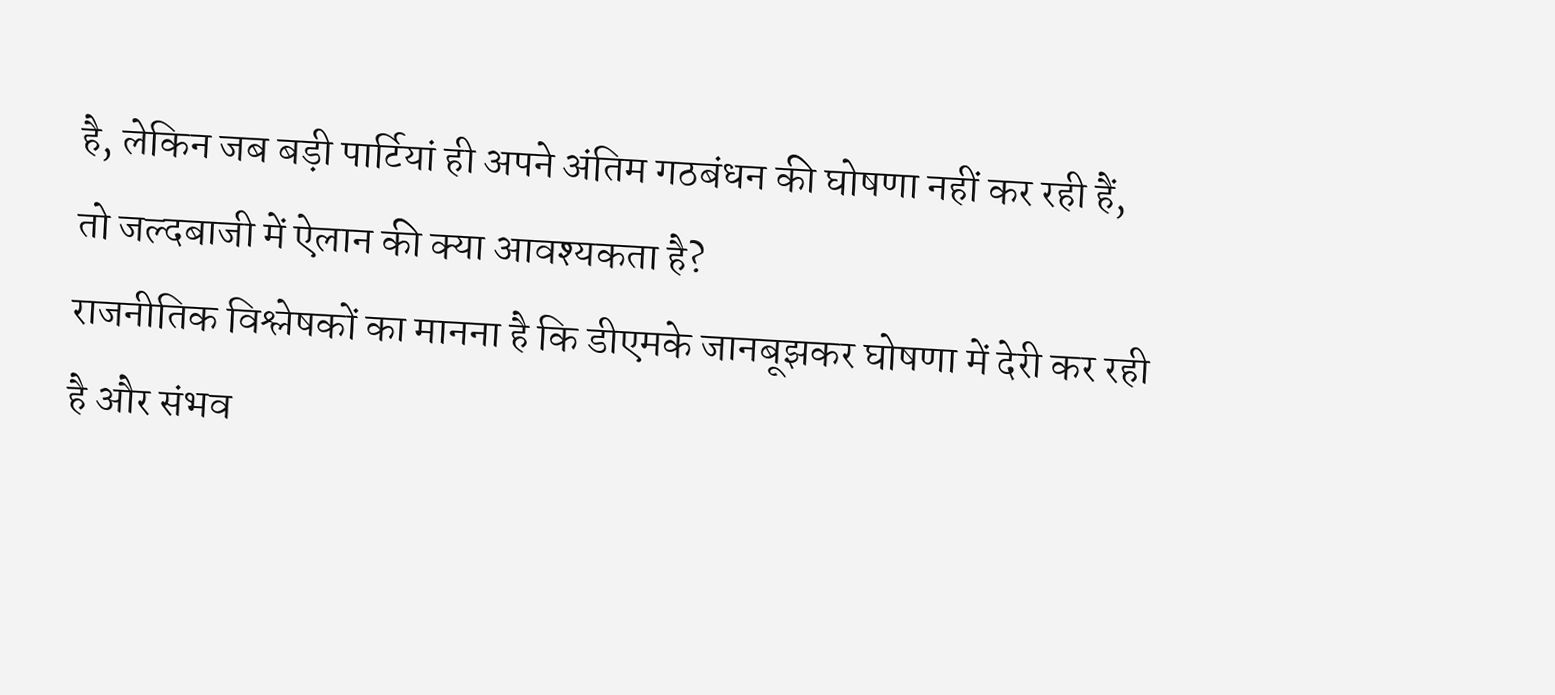है, लेकिन जब बड़ी पार्टियां ही अपने अंतिम गठबंधन की घोषणा नहीं कर रही हैं, तो जल्दबाजी में ऐलान की क्या आवश्यकता है?
राजनीतिक विश्लेषकों का मानना है कि डीएमके जानबूझकर घोषणा में देरी कर रही है और संभव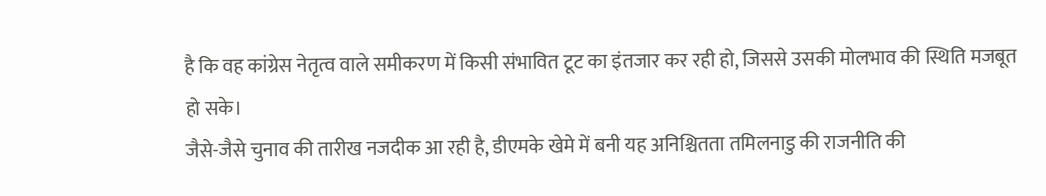है कि वह कांग्रेस नेतृत्व वाले समीकरण में किसी संभावित टूट का इंतजार कर रही हो, जिससे उसकी मोलभाव की स्थिति मजबूत हो सके।
जैसे-जैसे चुनाव की तारीख नजदीक आ रही है, डीएमके खेमे में बनी यह अनिश्चितता तमिलनाडु की राजनीति की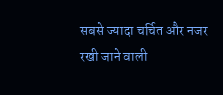सबसे ज्यादा चर्चित और नजर रखी जाने वाली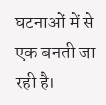घटनाओं में से एक बनती जा रही है।